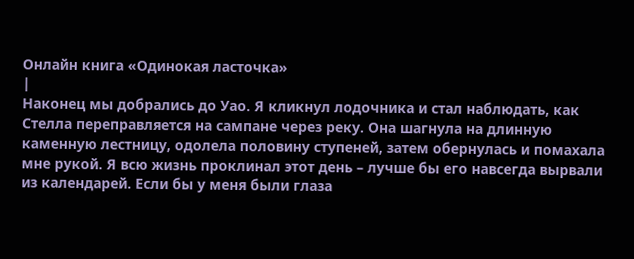Онлайн книга «Одинокая ласточка»
|
Наконец мы добрались до Уао. Я кликнул лодочника и стал наблюдать, как Стелла переправляется на сампане через реку. Она шагнула на длинную каменную лестницу, одолела половину ступеней, затем обернулась и помахала мне рукой. Я всю жизнь проклинал этот день – лучше бы его навсегда вырвали из календарей. Если бы у меня были глаза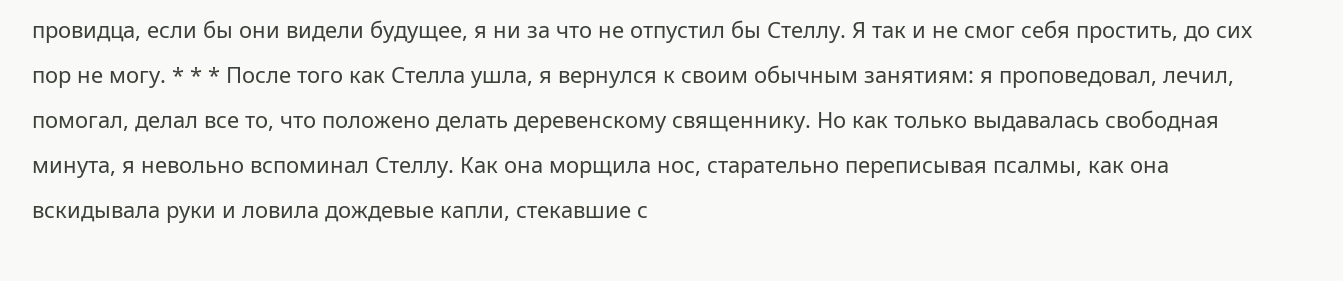провидца, если бы они видели будущее, я ни за что не отпустил бы Стеллу. Я так и не смог себя простить, до сих пор не могу. * * * После того как Стелла ушла, я вернулся к своим обычным занятиям: я проповедовал, лечил, помогал, делал все то, что положено делать деревенскому священнику. Но как только выдавалась свободная минута, я невольно вспоминал Стеллу. Как она морщила нос, старательно переписывая псалмы, как она вскидывала руки и ловила дождевые капли, стекавшие с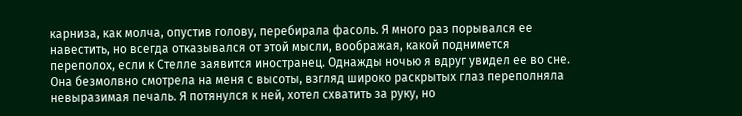карниза, как молча, опустив голову, перебирала фасоль. Я много раз порывался ее навестить, но всегда отказывался от этой мысли, воображая, какой поднимется переполох, если к Стелле заявится иностранец. Однажды ночью я вдруг увидел ее во сне. Она безмолвно смотрела на меня с высоты, взгляд широко раскрытых глаз переполняла невыразимая печаль. Я потянулся к ней, хотел схватить за руку, но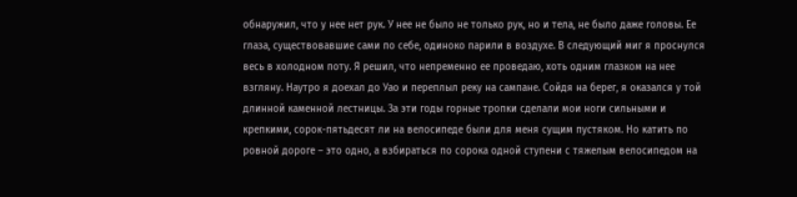обнаружил, что у нее нет рук. У нее не было не только рук, но и тела, не было даже головы. Ее глаза, существовавшие сами по себе, одиноко парили в воздухе. В следующий миг я проснулся весь в холодном поту. Я решил, что непременно ее проведаю, хоть одним глазком на нее взгляну. Наутро я доехал до Уао и переплыл реку на сампане. Сойдя на берег, я оказался у той длинной каменной лестницы. За эти годы горные тропки сделали мои ноги сильными и крепкими, сорок-пятьдесят ли на велосипеде были для меня сущим пустяком. Но катить по ровной дороге – это одно, а взбираться по сорока одной ступени с тяжелым велосипедом на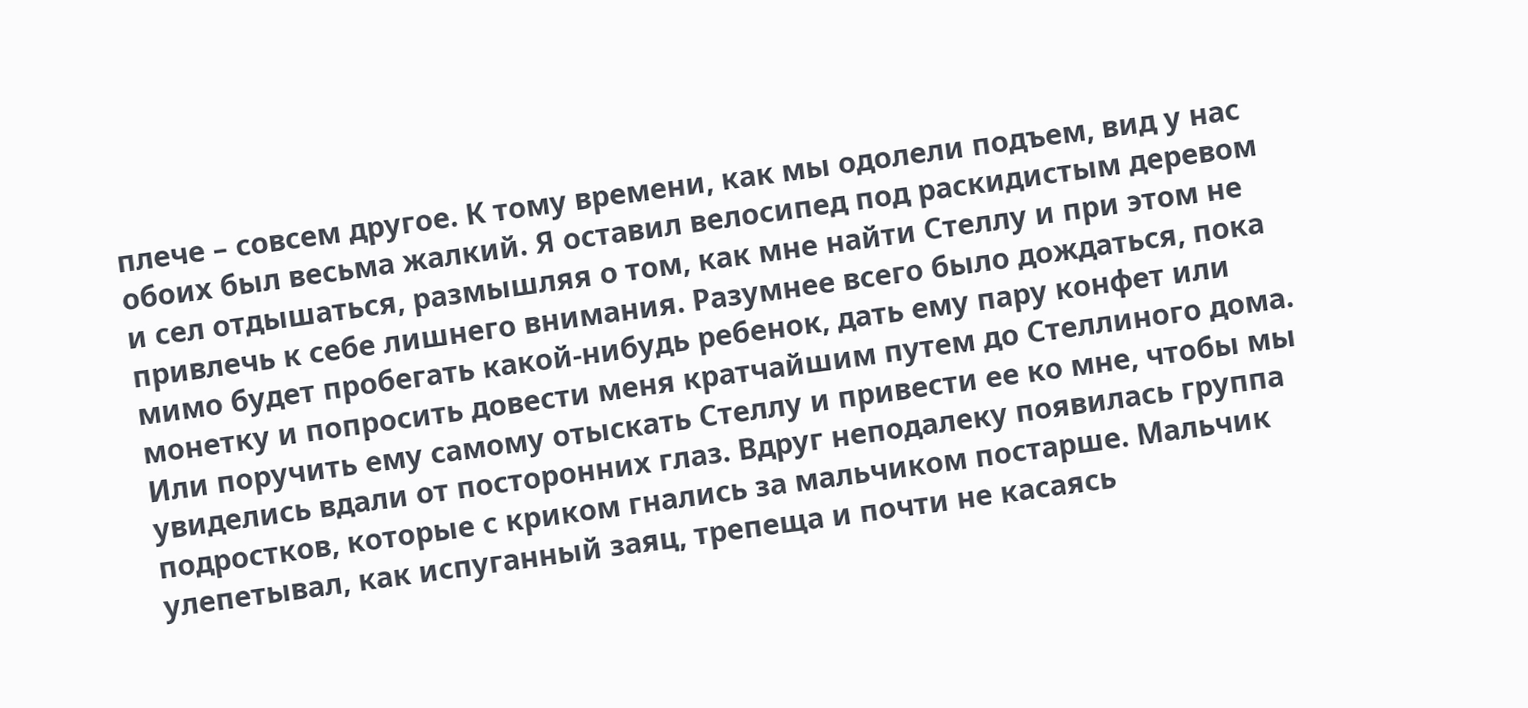плече – совсем другое. К тому времени, как мы одолели подъем, вид у нас обоих был весьма жалкий. Я оставил велосипед под раскидистым деревом и сел отдышаться, размышляя о том, как мне найти Стеллу и при этом не привлечь к себе лишнего внимания. Разумнее всего было дождаться, пока мимо будет пробегать какой-нибудь ребенок, дать ему пару конфет или монетку и попросить довести меня кратчайшим путем до Стеллиного дома. Или поручить ему самому отыскать Стеллу и привести ее ко мне, чтобы мы увиделись вдали от посторонних глаз. Вдруг неподалеку появилась группа подростков, которые с криком гнались за мальчиком постарше. Мальчик улепетывал, как испуганный заяц, трепеща и почти не касаясь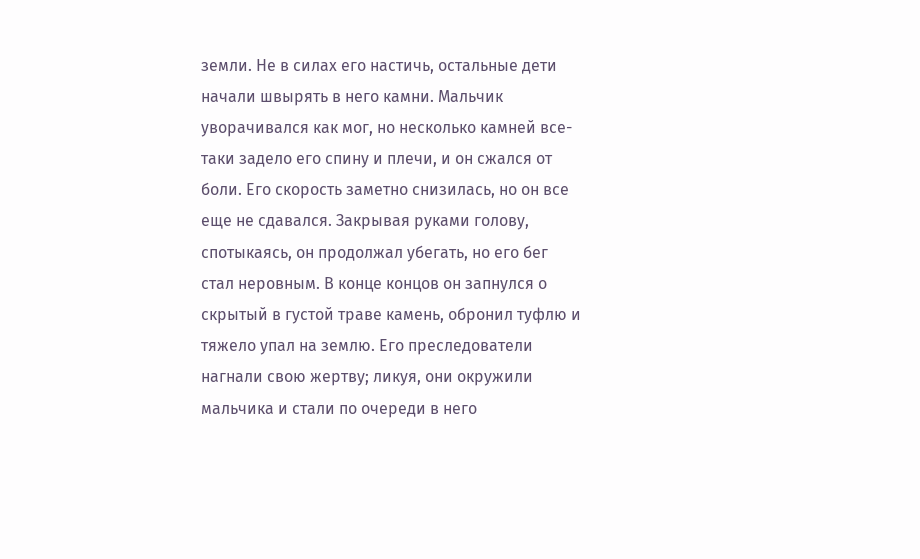земли. Не в силах его настичь, остальные дети начали швырять в него камни. Мальчик уворачивался как мог, но несколько камней все-таки задело его спину и плечи, и он сжался от боли. Его скорость заметно снизилась, но он все еще не сдавался. Закрывая руками голову, спотыкаясь, он продолжал убегать, но его бег стал неровным. В конце концов он запнулся о скрытый в густой траве камень, обронил туфлю и тяжело упал на землю. Его преследователи нагнали свою жертву; ликуя, они окружили мальчика и стали по очереди в него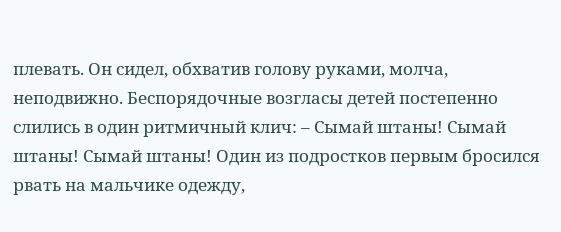плевать. Он сидел, обхватив голову руками, молча, неподвижно. Беспорядочные возгласы детей постепенно слились в один ритмичный клич: – Сымай штаны! Сымай штаны! Сымай штаны! Один из подростков первым бросился рвать на мальчике одежду,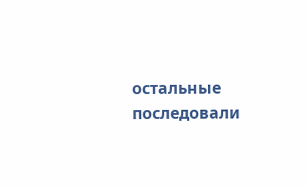остальные последовали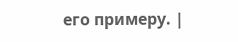его примеру. |